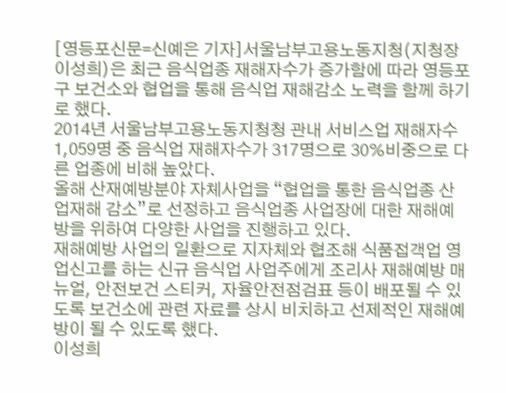[영등포신문=신예은 기자]서울남부고용노동지청(지청장 이성희)은 최근 음식업종 재해자수가 증가함에 따라 영등포구 보건소와 협업을 통해 음식업 재해감소 노력을 함께 하기로 했다.
2014년 서울남부고용노동지청청 관내 서비스업 재해자수 1,059명 중 음식업 재해자수가 317명으로 30%비중으로 다른 업종에 비해 높았다.
올해 산재예방분야 자체사업을 “협업을 통한 음식업종 산업재해 감소”로 선정하고 음식업종 사업장에 대한 재해예방을 위하여 다양한 사업을 진행하고 있다.
재해예방 사업의 일환으로 지자체와 협조해 식품접객업 영업신고를 하는 신규 음식업 사업주에게 조리사 재해예방 매뉴얼, 안전보건 스티커, 자율안전점검표 등이 배포될 수 있도록 보건소에 관련 자료를 상시 비치하고 선제적인 재해예방이 될 수 있도록 했다.
이성희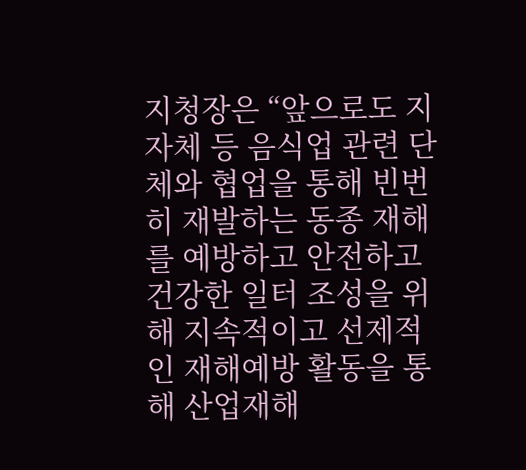지청장은 “앞으로도 지자체 등 음식업 관련 단체와 협업을 통해 빈번히 재발하는 동종 재해를 예방하고 안전하고 건강한 일터 조성을 위해 지속적이고 선제적인 재해예방 활동을 통해 산업재해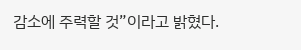감소에 주력할 것”이라고 밝혔다.